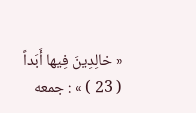« خالِدِينَ فِيها أَبَداً ( 23 ) » : جمعه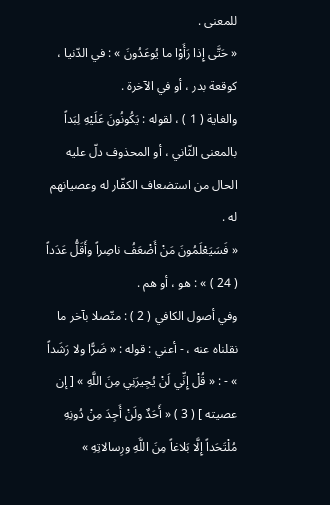للمعنى .
« حَتَّى إِذا رَأَوْا ما يُوعَدُونَ » : في الدّنيا ، كوقعة بدر ، أو في الآخرة .
والغاية ( 1 ) ، لقوله : يَكُونُونَ عَلَيْهِ لِبَداً بالمعنى الثّاني ، أو المحذوف دلّ عليه الحال من استضعاف الكفّار له وعصيانهم له .
« فَسَيَعْلَمُونَ مَنْ أَضْعَفُ ناصِراً وأَقَلُّ عَدَداً ( 24 ) » : هو ، أو هم .
وفي أصول الكافي ( 2 ) : متّصلا بآخر ما نقلناه عنه ، - أعني : قوله : « ضَرًّا ولا رَشَداً » - : « قُلْ إِنِّي لَنْ يُجِيرَنِي مِنَ اللَّهِ » [ إن عصيته ] ( 3 ) « أَحَدٌ ولَنْ أَجِدَ مِنْ دُونِهِ مُلْتَحَداً إِلَّا بَلاغاً مِنَ اللَّهِ ورِسالاتِهِ »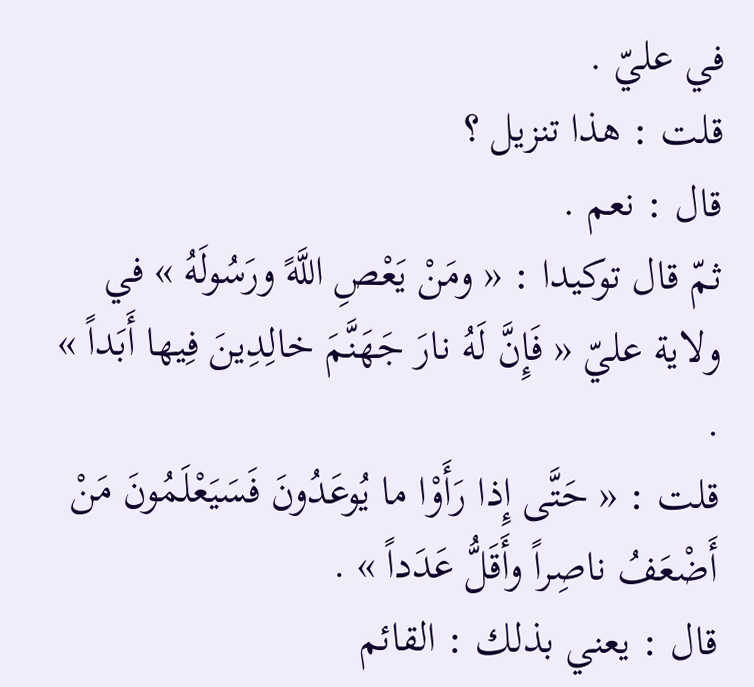في عليّ .
قلت : هذا تنزيل ؟
قال : نعم .
ثمّ قال توكيدا : « ومَنْ يَعْصِ اللَّهً ورَسُولَهُ » في ولاية عليّ « فَإِنَّ لَهُ نارَ جَهَنَّمَ خالِدِينَ فِيها أَبَداً » .
قلت : « حَتَّى إِذا رَأَوْا ما يُوعَدُونَ فَسَيَعْلَمُونَ مَنْ أَضْعَفُ ناصِراً وأَقَلُّ عَدَداً » .
قال : يعني بذلك : القائم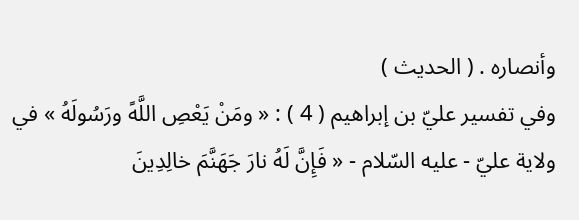وأنصاره . ( الحديث )
وفي تفسير عليّ بن إبراهيم ( 4 ) : « ومَنْ يَعْصِ اللَّهً ورَسُولَهُ » في ولاية عليّ - عليه السّلام - « فَإِنَّ لَهُ نارَ جَهَنَّمَ خالِدِينَ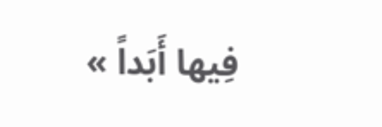فِيها أَبَداً »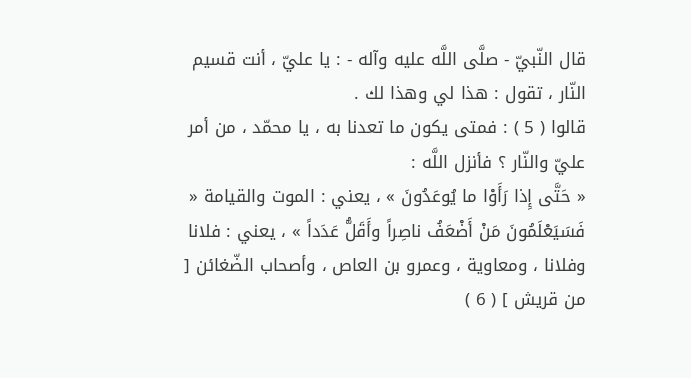قال النّبيّ - صلَّى اللَّه عليه وآله - : يا عليّ ، أنت قسيم النّار ، تقول : هذا لي وهذا لك .
قالوا ( 5 ) : فمتى يكون ما تعدنا به ، يا محمّد ، من أمر عليّ والنّار ؟ فأنزل اللَّه :
« حَتَّى إِذا رَأَوْا ما يُوعَدُونَ » ، يعني : الموت والقيامة « فَسَيَعْلَمُونَ مَنْ أَضْعَفُ ناصِراً وأَقَلُّ عَدَداً » ، يعني : فلانا وفلانا ، ومعاوية ، وعمرو بن العاص ، وأصحاب الضّغائن [ من قريش ] ( 6 )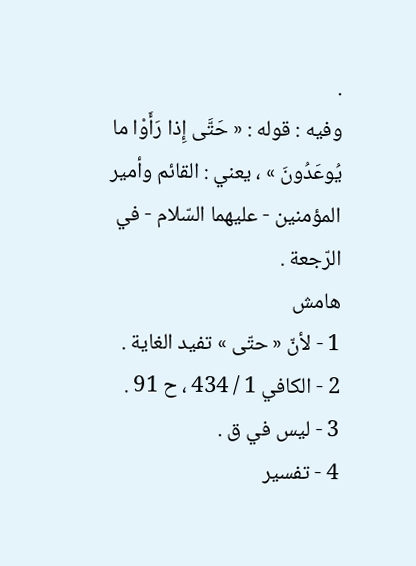.
وفيه : قوله : « حَتَّى إِذا رَأَوْا ما يُوعَدُونَ » ، يعني : القائم وأمير المؤمنين - عليهما السّلام - في الرّجعة .
هامش
1 - لأنّ « حتّى » تفيد الغاية .
2 - الكافي 1 / 434 ، ح 91 .
3 - ليس في ق .
4 - تفسير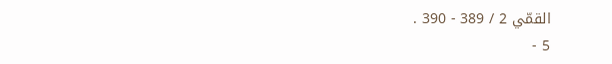القمّي 2 / 389 - 390 .
5 -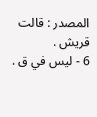المصدر : قالت قريش .
6 - ليس في ق .